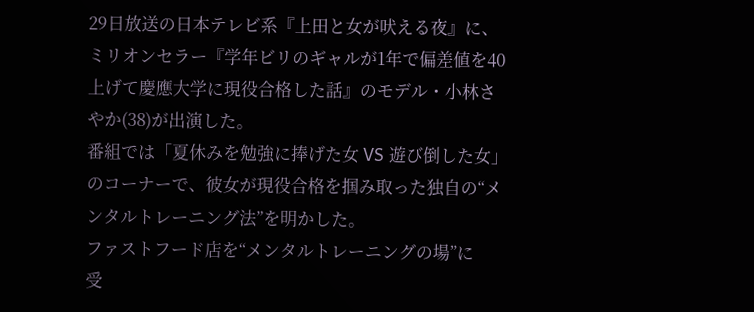29日放送の日本テレビ系『上田と女が吠える夜』に、ミリオンセラー『学年ビリのギャルが1年で偏差値を40上げて慶應大学に現役合格した話』のモデル・小林さやか(38)が出演した。
番組では「夏休みを勉強に捧げた女 VS 遊び倒した女」のコーナーで、彼女が現役合格を掴み取った独自の“メンタルトレーニング法”を明かした。
ファストフード店を“メンタルトレーニングの場”に
受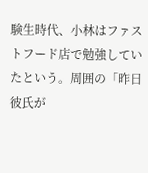験生時代、小林はファストフード店で勉強していたという。周囲の「昨日彼氏が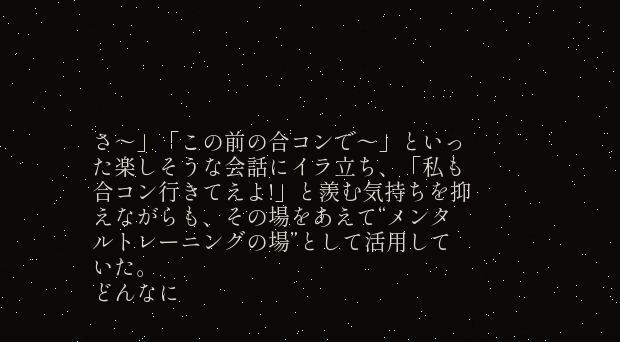さ〜」「この前の合コンで〜」といった楽しそうな会話にイラ立ち、「私も合コン行きてえよ!」と羨む気持ちを抑えながらも、その場をあえて“メンタルトレーニングの場”として活用していた。
どんなに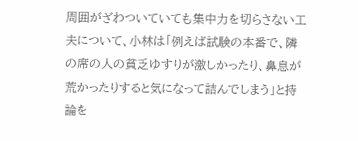周囲がざわついていても集中力を切らさない工夫について、小林は「例えば試験の本番で、隣の席の人の貧乏ゆすりが激しかったり、鼻息が荒かったりすると気になって詰んでしまう」と持論を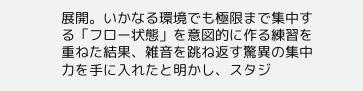展開。いかなる環境でも極限まで集中する「フロー状態」を意図的に作る練習を重ねた結果、雑音を跳ね返す驚異の集中力を手に入れたと明かし、スタジ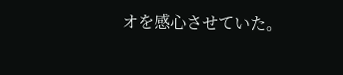オを感心させていた。